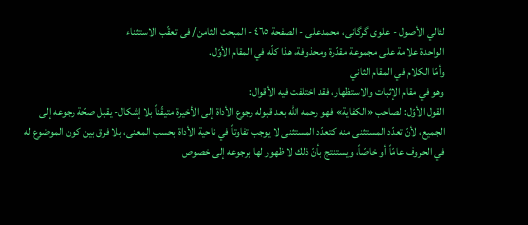لئالي الأصول - علوی گرگانی، محمدعلی - الصفحة ٤٦٥ - المبحث الثامن/ فی تعقّب الاستثناء
الواحدة علامة على مجموعة مقدّرة ومحذوفة، هذا كلّه في المقام الأوّل.
وأمّا الكلام في المقام الثاني
وهو في مقام الإثبات والاستظهار، فقد اختلفت فيه الأقوال:
القول الأوّل: لصاحب «الكفاية» فهو رحمه الله بعد قبوله رجوع الأداة إلى الأخيرة متيقّناً بلا إشكال- يقبل صحّة رجوعه إلى الجميع، لأنّ تعدّد المستثنى منه كتعدّد المستثنى لا يوجب تفاوتاً في ناحية الأداة بحسب المعنى، بلا فرق بين كون الموضوع له في الحروف عامّاً أو خاصّاً، ويستنتج بأنّ ذلك لا ظهور لها برجوعه إلى خصوص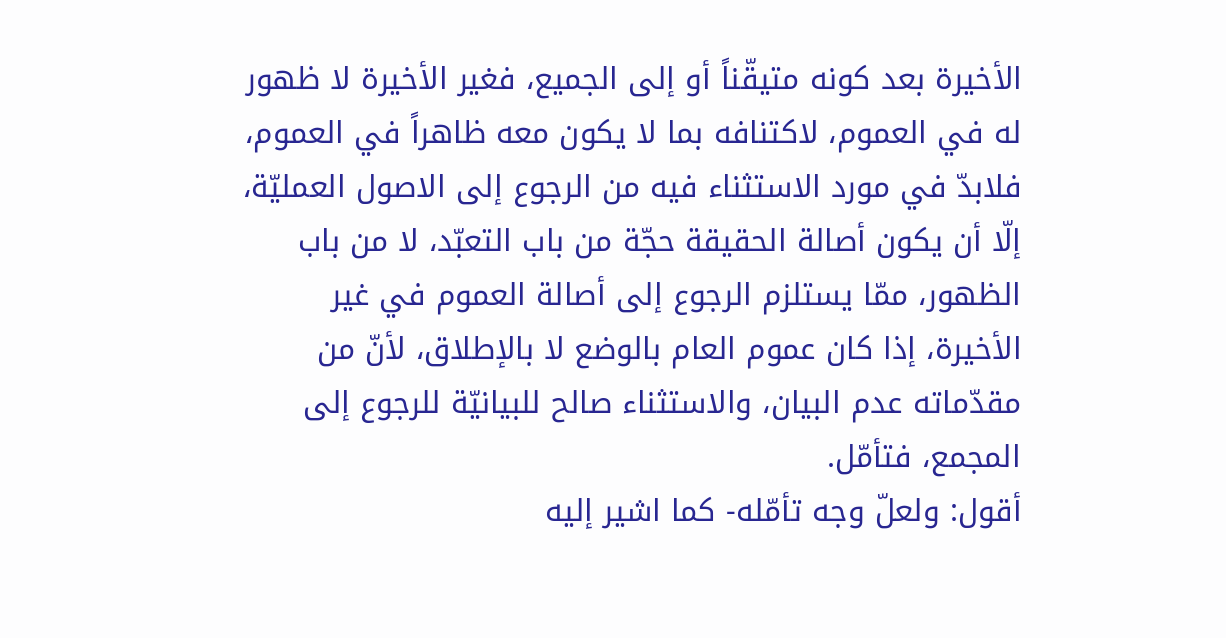الأخيرة بعد كونه متيقّناً أو إلى الجميع، فغير الأخيرة لا ظهور له في العموم، لاكتنافه بما لا يكون معه ظاهراً في العموم، فلابدّ في مورد الاستثناء فيه من الرجوع إلى الاصول العمليّة، إلّا أن يكون أصالة الحقيقة حجّة من باب التعبّد، لا من باب الظهور، ممّا يستلزم الرجوع إلى أصالة العموم في غير الأخيرة، إذا كان عموم العام بالوضع لا بالإطلاق، لأنّ من مقدّماته عدم البيان، والاستثناء صالح للبيانيّة للرجوع إلى المجمع، فتأمّل.
أقول: ولعلّ وجه تأمّله- كما اشير إليه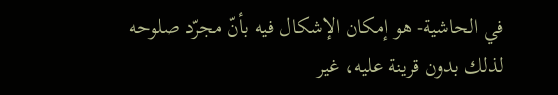في الحاشية- هو إمكان الإشكال فيه بأنّ مجرّد صلوحه لذلك بدون قرينة عليه، غير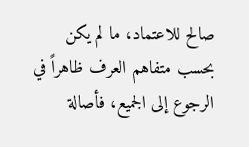صالح للاعتماد، ما لم يكن بحسب متفاهم العرف ظاهراً في الرجوع إلى الجميع، فأصالة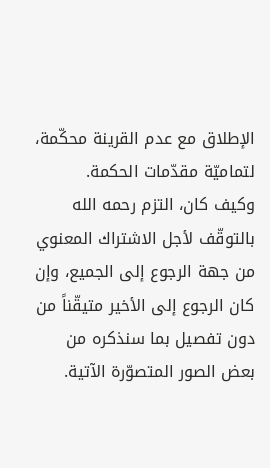الإطلاق مع عدم القرينة محكّمة، لتماميّة مقدّمات الحكمة.
وكيف كان، التزم رحمه الله بالتوقّف لأجل الاشتراك المعنوي من جهة الرجوع إلى الجميع، وإن كان الرجوع إلى الأخير متيقّناً من دون تفصيل بما سنذكره من بعض الصور المتصوّرة الآتية.